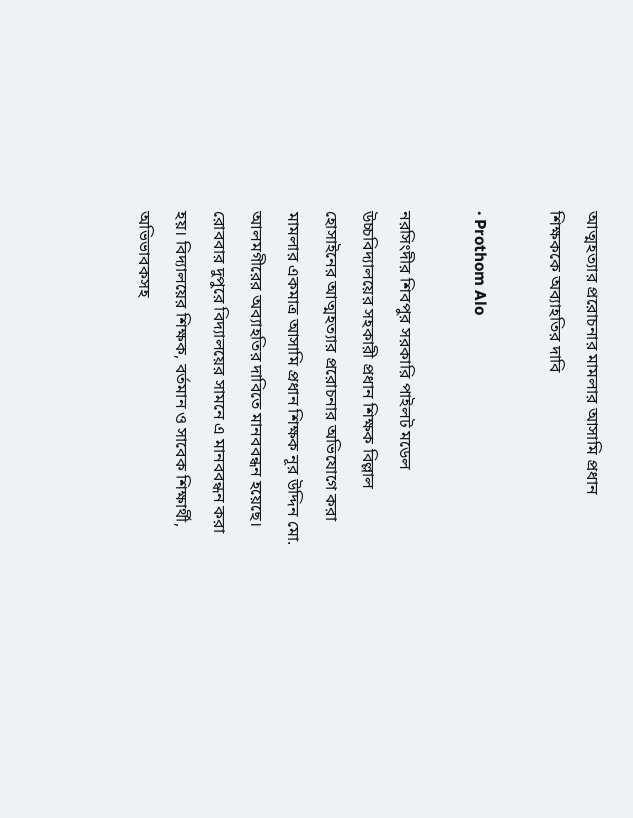আত্মহত্যার প্ররোচনার মামলার আসামি প্রধান শিক্ষককে অব্যাহতির দাবি

· Prothom Alo

নরসিংদীর শিবপুর সরকারি পাইলট মডেল উচ্চবিদ্যালয়ের সহকারী প্রধান শিক্ষক বিল্লাল হোসাইনের আত্মহত্যার প্ররোচনার অভিযোগে করা মামলার একমাত্র আসামি প্রধান শিক্ষক নূর উদ্দিন মো. আলমগীরের অব্যাহতির দাবিতে মানববন্ধন হয়েছে। রোববার দুপুরে বিদ্যালয়ের সামনে এ মানববন্ধন করা হয়। বিদ্যালয়ের শিক্ষক, বর্তমান ও সাবেক শিক্ষার্থী, অভিভাবকসহ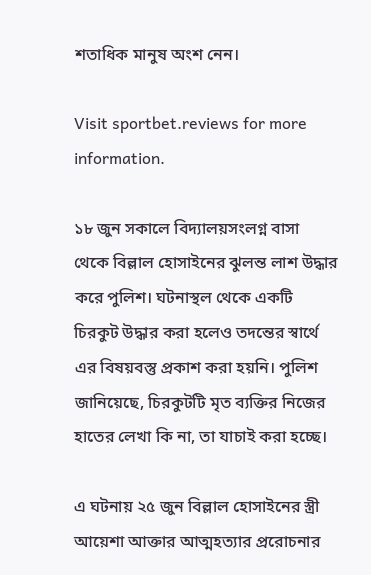শতাধিক মানুষ অংশ নেন।

Visit sportbet.reviews for more information.

১৮ জুন সকালে বিদ্যালয়সংলগ্ন বাসা থেকে বিল্লাল হোসাইনের ঝুলন্ত লাশ উদ্ধার করে পুলিশ। ঘটনাস্থল থেকে একটি চিরকুট উদ্ধার করা হলেও তদন্তের স্বার্থে এর বিষয়বস্তু প্রকাশ করা হয়নি। পুলিশ জানিয়েছে, চিরকুটটি মৃত ব্যক্তির নিজের হাতের লেখা কি না, তা যাচাই করা হচ্ছে।

এ ঘটনায় ২৫ জুন বিল্লাল হোসাইনের স্ত্রী আয়েশা আক্তার আত্মহত্যার প্ররোচনার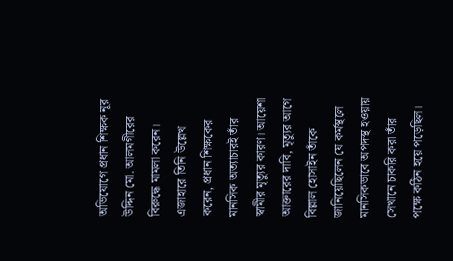অভিযোগে প্রধান শিক্ষক নূর উদ্দিন মো. আলমগীরের বিরুদ্ধে মামলা করেন। এজাহারে তিনি উল্লেখ করেন, প্রধান শিক্ষকের মানসিক অত্যাচারই তাঁর স্বামীর মৃত্যুর কারণ। আয়েশা আক্তারের দাবি, মৃত্যুর আগে বিল্লাল হোসাইন তাঁকে জানিয়েছিলেন যে কর্মস্থলে মানসিকভাবে অপদস্থ হওয়ায় সেখানে চাকরি করা তাঁর পক্ষে কঠিন হয়ে পড়েছিল।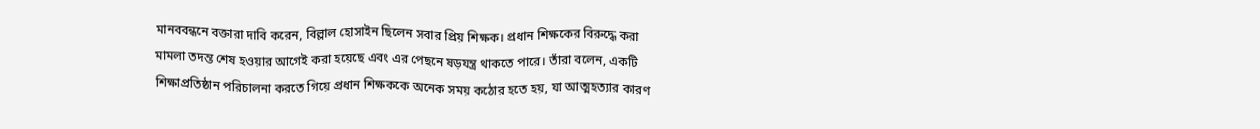মানববন্ধনে বক্তারা দাবি করেন, বিল্লাল হোসাইন ছিলেন সবার প্রিয় শিক্ষক। প্রধান শিক্ষকের বিরুদ্ধে করা মামলা তদন্ত শেষ হওয়ার আগেই করা হয়েছে এবং এর পেছনে ষড়যন্ত্র থাকতে পারে। তাঁরা বলেন, একটি শিক্ষাপ্রতিষ্ঠান পরিচালনা করতে গিয়ে প্রধান শিক্ষককে অনেক সময় কঠোর হতে হয়, যা আত্মহত্যার কারণ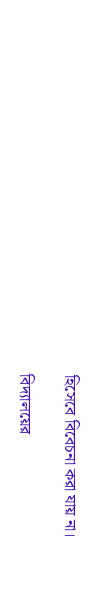হিসেবে বিবেচনা করা যায় না।

বিদ্যালয়ের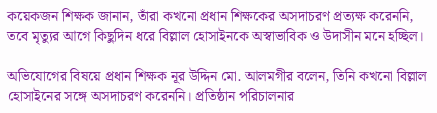কয়েকজন শিক্ষক জানান, তাঁরা কখনো প্রধান শিক্ষকের অসদাচরণ প্রত্যক্ষ করেননি, তবে মৃত্যুর আগে কিছুদিন ধরে বিল্লাল হোসাইনকে অস্বাভাবিক ও উদাসীন মনে হচ্ছিল।

অভিযোগের বিষয়ে প্রধান শিক্ষক নূর উদ্দিন মো. আলমগীর বলেন, তিনি কখনো বিল্লাল হোসাইনের সঙ্গে অসদাচরণ করেননি। প্রতিষ্ঠান পরিচালনার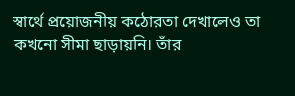স্বার্থে প্রয়োজনীয় কঠোরতা দেখালেও তা কখনো সীমা ছাড়ায়নি। তাঁর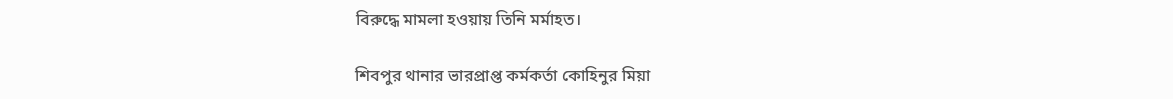বিরুদ্ধে মামলা হওয়ায় তিনি মর্মাহত।

শিবপুর থানার ভারপ্রাপ্ত কর্মকর্তা কোহিনুর মিয়া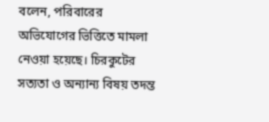বলেন, পরিবারের অভিযোগের ভিত্তিতে মামলা নেওয়া হয়েছে। চিরকুটের সত্যতা ও অন্যান্য বিষয় তদন্ত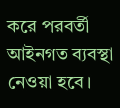করে পরবর্তী আইনগত ব্যবস্থা নেওয়া হবে।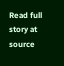Read full story at source